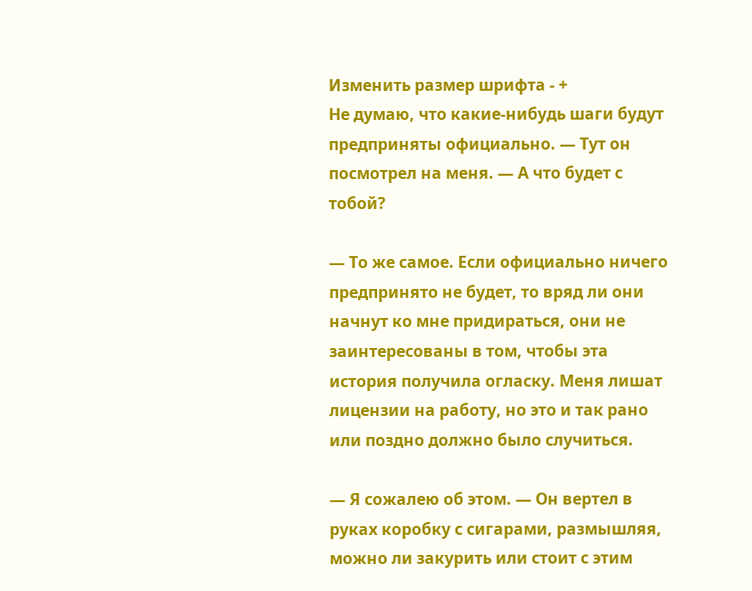Изменить размер шрифта - +
Не думаю, что какие-нибудь шаги будут предприняты официально. — Тут он посмотрел на меня. — А что будет с тобой?

— То же самое. Если официально ничего предпринято не будет, то вряд ли они начнут ко мне придираться, они не заинтересованы в том, чтобы эта история получила огласку. Меня лишат лицензии на работу, но это и так рано или поздно должно было случиться.

— Я сожалею об этом. — Он вертел в руках коробку с сигарами, размышляя, можно ли закурить или стоит с этим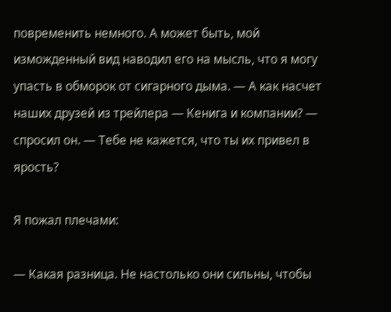повременить немного. А может быть, мой изможденный вид наводил его на мысль, что я могу упасть в обморок от сигарного дыма. — А как насчет наших друзей из трейлера — Кенига и компании? — спросил он. — Тебе не кажется, что ты их привел в ярость?

Я пожал плечами:

— Какая разница. Не настолько они сильны, чтобы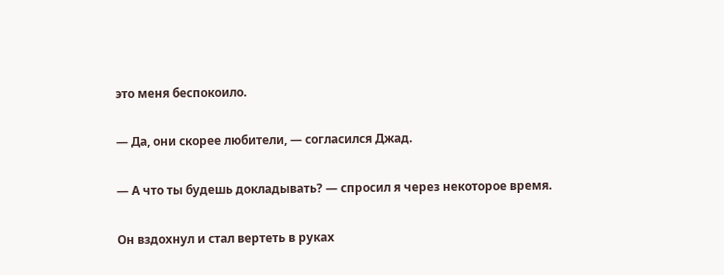это меня беспокоило.

— Да, они скорее любители, — согласился Джад.

— А что ты будешь докладывать? — спросил я через некоторое время.

Он вздохнул и стал вертеть в руках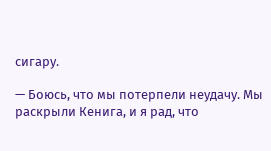сигару.

— Боюсь, что мы потерпели неудачу. Мы раскрыли Кенига, и я рад, что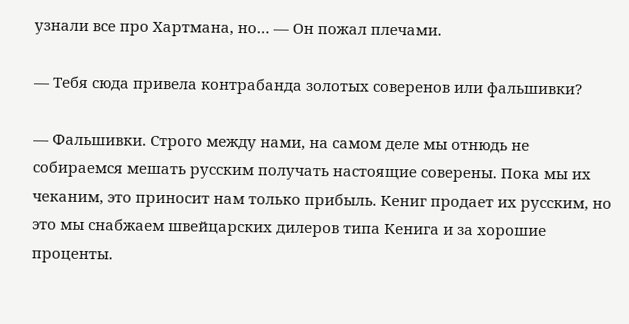узнали все про Хартмана, но… — Он пожал плечами.

— Тебя сюда привела контрабанда золотых соверенов или фальшивки?

— Фальшивки. Строго между нами, на самом деле мы отнюдь не собираемся мешать русским получать настоящие соверены. Пока мы их чеканим, это приносит нам только прибыль. Кениг продает их русским, но это мы снабжаем швейцарских дилеров типа Кенига и за хорошие проценты.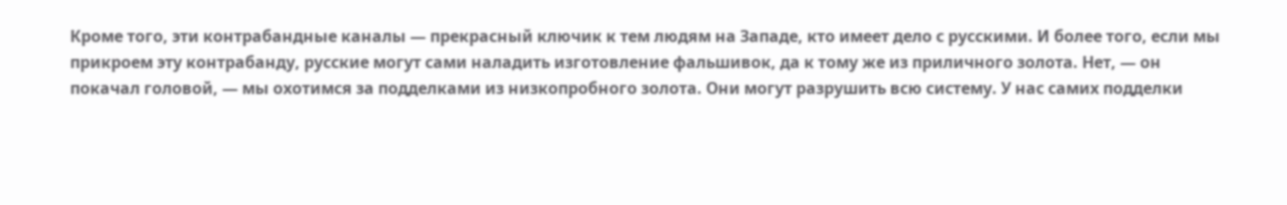Кроме того, эти контрабандные каналы — прекрасный ключик к тем людям на Западе, кто имеет дело с русскими. И более того, если мы прикроем эту контрабанду, русские могут сами наладить изготовление фальшивок, да к тому же из приличного золота. Нет, — он покачал головой, — мы охотимся за подделками из низкопробного золота. Они могут разрушить всю систему. У нас самих подделки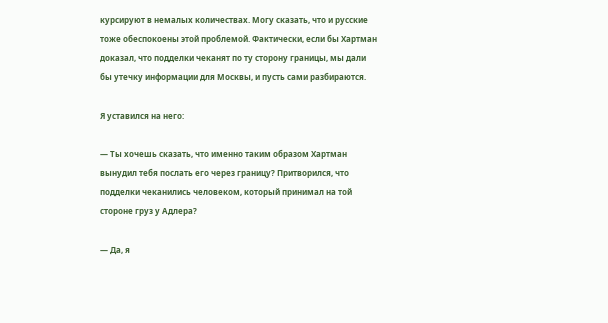курсируют в немалых количествах. Могу сказать, что и русские тоже обеспокоены этой проблемой. Фактически, если бы Хартман доказал, что подделки чеканят по ту сторону границы, мы дали бы утечку информации для Москвы, и пусть сами разбираются.

Я уставился на него:

— Ты хочешь сказать, что именно таким образом Хартман вынудил тебя послать его через границу? Притворился, что подделки чеканились человеком, который принимал на той стороне груз у Адлера?

— Да, я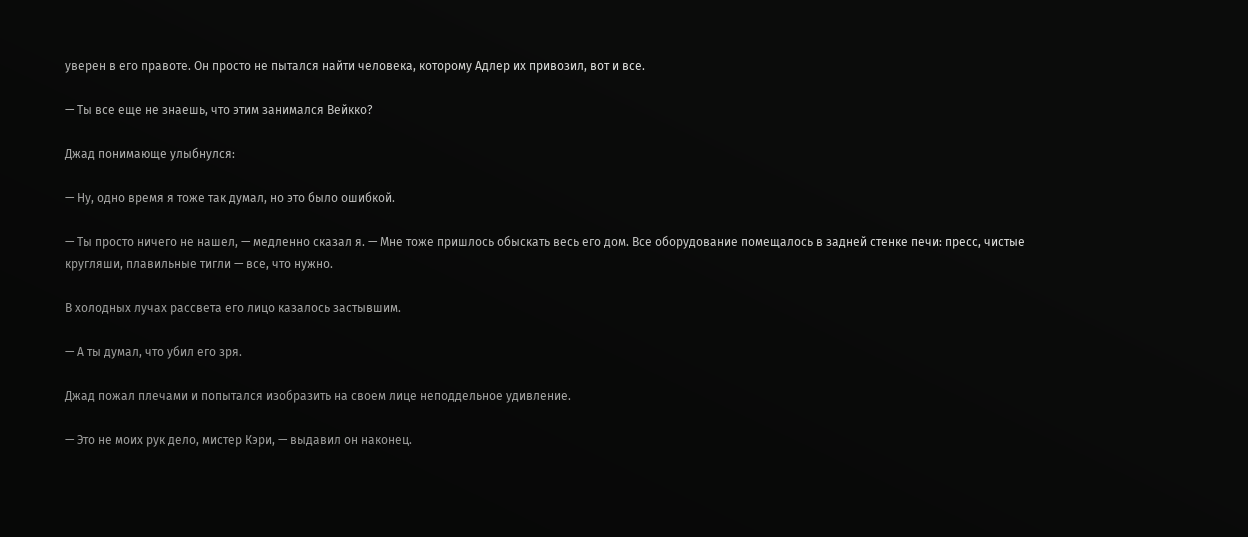уверен в его правоте. Он просто не пытался найти человека, которому Адлер их привозил, вот и все.

— Ты все еще не знаешь, что этим занимался Вейкко?

Джад понимающе улыбнулся:

— Ну, одно время я тоже так думал, но это было ошибкой.

— Ты просто ничего не нашел, — медленно сказал я. — Мне тоже пришлось обыскать весь его дом. Все оборудование помещалось в задней стенке печи: пресс, чистые кругляши, плавильные тигли — все, что нужно.

В холодных лучах рассвета его лицо казалось застывшим.

— А ты думал, что убил его зря.

Джад пожал плечами и попытался изобразить на своем лице неподдельное удивление.

— Это не моих рук дело, мистер Кэри, — выдавил он наконец.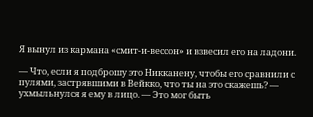Я вынул из кармана «смит-и-вессон» и взвесил его на ладони.

— Что, если я подброшу это Никканену, чтобы его сравнили с пулями, застрявшими в Вейкко, что ты на это скажешь? — ухмыльнулся я ему в лицо. — Это мог быть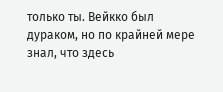только ты. Вейкко был дураком, но по крайней мере знал, что здесь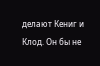делают Кениг и Клод. Он бы не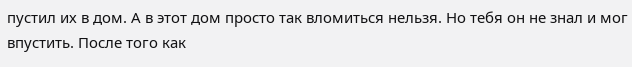пустил их в дом. А в этот дом просто так вломиться нельзя. Но тебя он не знал и мог впустить. После того как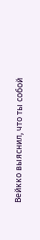Вейкко выяснил, что ты собой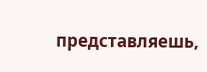представляешь,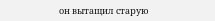он вытащил старую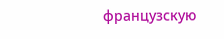французскую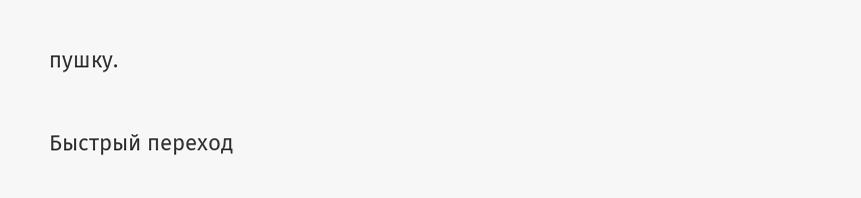пушку.

Быстрый переход